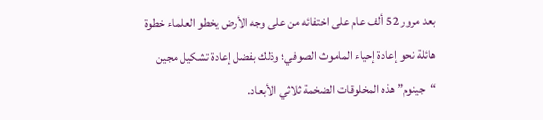بعد مرور 52 ألف عام على اختفائه من على وجه الأرض يخطو العلماء خطوة هائلة نحو إعادة إحياء الماموث الصوفي؛ وذلك بفضل إعادة تشكيل مجين “جينوم” هذه المخلوقات الضخمة ثلاثي الأبعاد.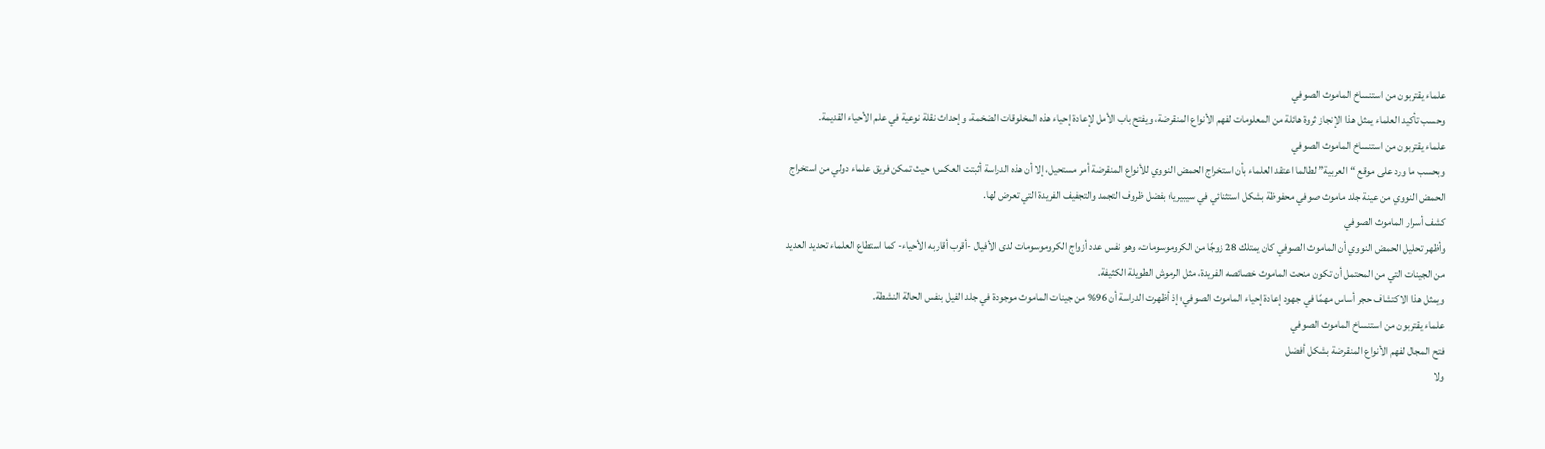علماء يقتربون من استنساخ الماموث الصوفي
وحسب تأكيد العلماء يمثل هذا الإنجاز ثروة هائلة من المعلومات لفهم الأنواع المنقرضة، ويفتح باب الأمل لإعادة إحياء هذه المخلوقات الضخمة، وإحداث نقلة نوعية في علم الأحياء القديمة.
علماء يقتربون من استنساخ الماموث الصوفي
وبحسب ما ورد على موقع “العربية” لطالما اعتقد العلماء بأن استخراج الحمض النووي للأنواع المنقرضة أمر مستحيل، إلا أن هذه الدراسة أثبتت العكس؛ حيث تمكن فريق علماء دولي من استخراج الحمض النووي من عينة جلد ماموث صوفي محفوظة بشكل استثنائي في سيبيريا؛ بفضل ظروف التجمد والتجفيف الفريدة التي تعرض لها.
كشف أسرار الماموث الصوفي
وأظهر تحليل الحمض النووي أن الماموث الصوفي كان يمتلك 28 زوجًا من الكروموسومات، وهو نفس عدد أزواج الكروموسومات لدى الأفيال -أقرب أقاربه الأحياء- كما استطاع العلماء تحديد العديد من الجينات التي من المحتمل أن تكون منحت الماموث خصائصه الفريدة، مثل الرموش الطويلة الكثيفة.
ويمثل هذا الاكتشاف حجر أساس مهمًا في جهود إعادة إحياء الماموث الصوفي؛ إذ أظهرت الدراسة أن 96% من جينات الماموث موجودة في جلد الفيل بنفس الحالة النشطة.
علماء يقتربون من استنساخ الماموث الصوفي
فتح المجال لفهم الأنواع المنقرضة بشكل أفضل
ولا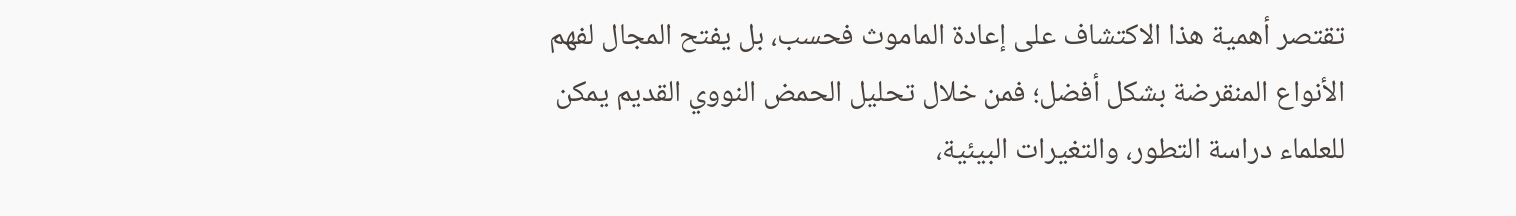تقتصر أهمية هذا الاكتشاف على إعادة الماموث فحسب، بل يفتح المجال لفهم الأنواع المنقرضة بشكل أفضل؛ فمن خلال تحليل الحمض النووي القديم يمكن للعلماء دراسة التطور، والتغيرات البيئية،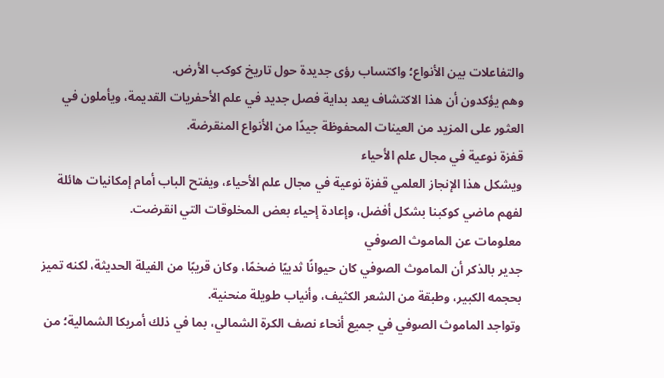والتفاعلات بين الأنواع؛ واكتساب رؤى جديدة حول تاريخ كوكب الأرض.
وهم يؤكدون أن هذا الاكتشاف يعد بداية فصل جديد في علم الأحفريات القديمة، ويأملون في العثور على المزيد من العينات المحفوظة جيدًا من الأنواع المنقرضة.
قفزة نوعية في مجال علم الأحياء
ويشكل هذا الإنجاز العلمي قفزة نوعية في مجال علم الأحياء، ويفتح الباب أمام إمكانيات هائلة لفهم ماضي كوكبنا بشكل أفضل، وإعادة إحياء بعض المخلوقات التي انقرضت.
معلومات عن الماموث الصوفي
جدير بالذكر أن الماموث الصوفي كان حيوانًا ثدييًا ضخمًا، وكان قريبًا من الفيلة الحديثة، لكنه تميز بحجمه الكبير، وطبقة من الشعر الكثيف، وأنياب طويلة منحنية.
وتواجد الماموث الصوفي في جميع أنحاء نصف الكرة الشمالي، بما في ذلك أمريكا الشمالية؛ من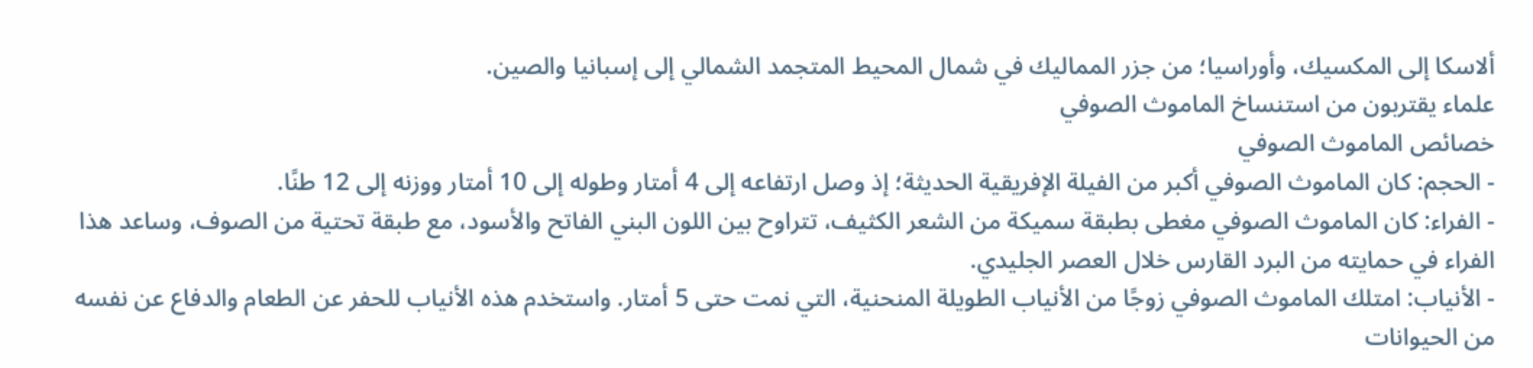ألاسكا إلى المكسيك، وأوراسيا؛ من جزر المماليك في شمال المحيط المتجمد الشمالي إلى إسبانيا والصين.
علماء يقتربون من استنساخ الماموث الصوفي
خصائص الماموث الصوفي
- الحجم: كان الماموث الصوفي أكبر من الفيلة الإفريقية الحديثة؛ إذ وصل ارتفاعه إلى 4 أمتار وطوله إلى 10 أمتار ووزنه إلى 12 طنًا.
- الفراء: كان الماموث الصوفي مغطى بطبقة سميكة من الشعر الكثيف، تتراوح بين اللون البني الفاتح والأسود، مع طبقة تحتية من الصوف، وساعد هذا الفراء في حمايته من البرد القارس خلال العصر الجليدي.
- الأنياب: امتلك الماموث الصوفي زوجًا من الأنياب الطويلة المنحنية، التي نمت حتى 5 أمتار. واستخدم هذه الأنياب للحفر عن الطعام والدفاع عن نفسه من الحيوانات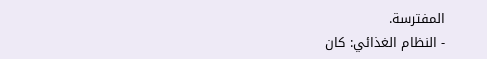المفترسة.
- النظام الغذائي: كان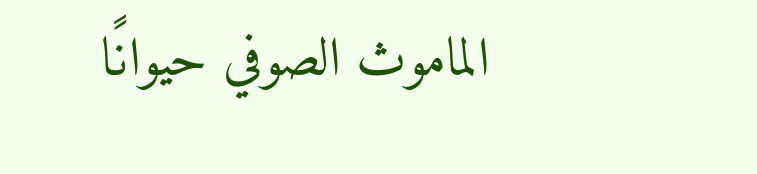الماموث الصوفي حيوانًا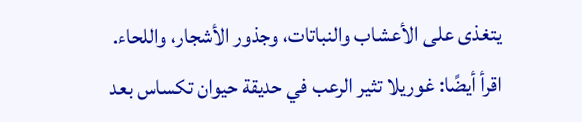يتغذى على الأعشاب والنباتات، وجذور الأشجار، واللحاء.
اقرأ أيضًا: غوريلا تثير الرعب في حديقة حيوان تكساس بعد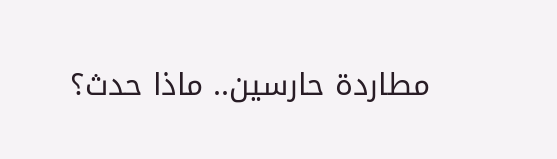مطاردة حارسين.. ماذا حدث؟